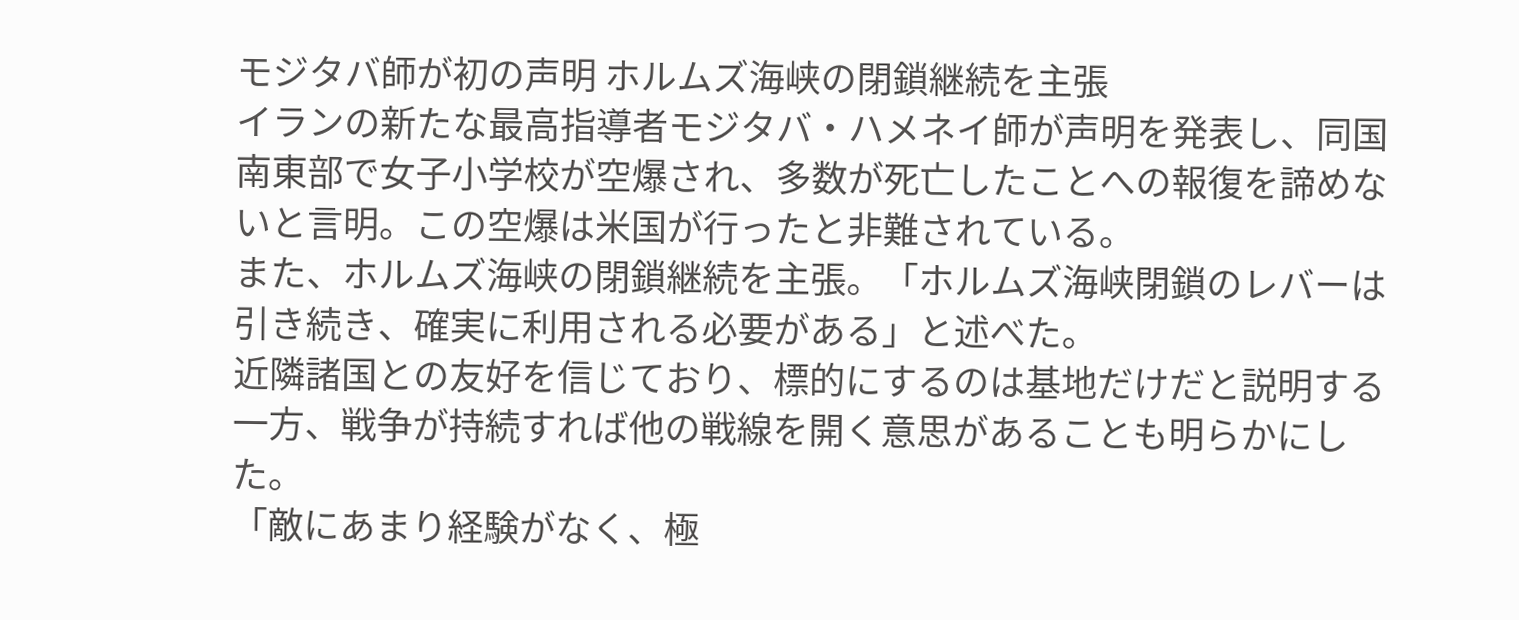モジタバ師が初の声明 ホルムズ海峡の閉鎖継続を主張
イランの新たな最高指導者モジタバ・ハメネイ師が声明を発表し、同国南東部で女子小学校が空爆され、多数が死亡したことへの報復を諦めないと言明。この空爆は米国が行ったと非難されている。
また、ホルムズ海峡の閉鎖継続を主張。「ホルムズ海峡閉鎖のレバーは引き続き、確実に利用される必要がある」と述べた。
近隣諸国との友好を信じており、標的にするのは基地だけだと説明する一方、戦争が持続すれば他の戦線を開く意思があることも明らかにした。
「敵にあまり経験がなく、極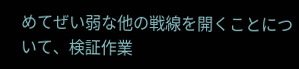めてぜい弱な他の戦線を開くことについて、検証作業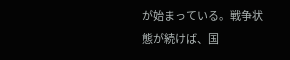が始まっている。戦争状態が続けば、国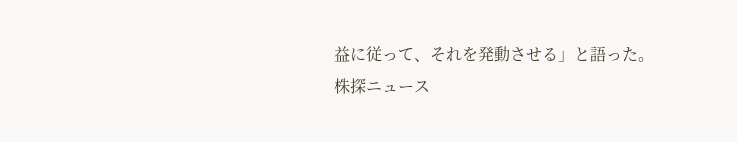益に従って、それを発動させる」と語った。
株探ニュース